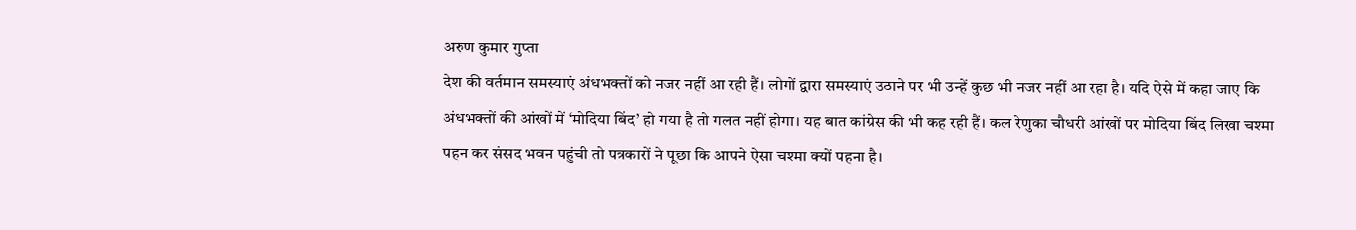अरुण कुमार गुप्ता
देश की वर्तमान समस्याएं अंधभक्तों को नजर नहीं आ रही हैं। लोगों द्वारा समस्याएं उठाने पर भी उन्हें कुछ भी नजर नहीं आ रहा है। यदि ऐसे में कहा जाए कि अंधभक्तों की आंखों में ‘मोदिया बिंद’ हो गया है तो गलत नहीं होगा। यह बात कांग्रेस की भी कह रही हैं। कल रेणुका चौधरी आंखों पर मोदिया बिंद लिखा चश्मा पहन कर संसद भवन पहुंची तो पत्रकारों ने पूछा कि आपने ऐसा चश्मा क्यों पहना है।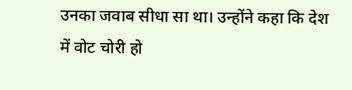उनका जवाब सीधा सा था। उन्होंने कहा कि देश में वोट चोरी हो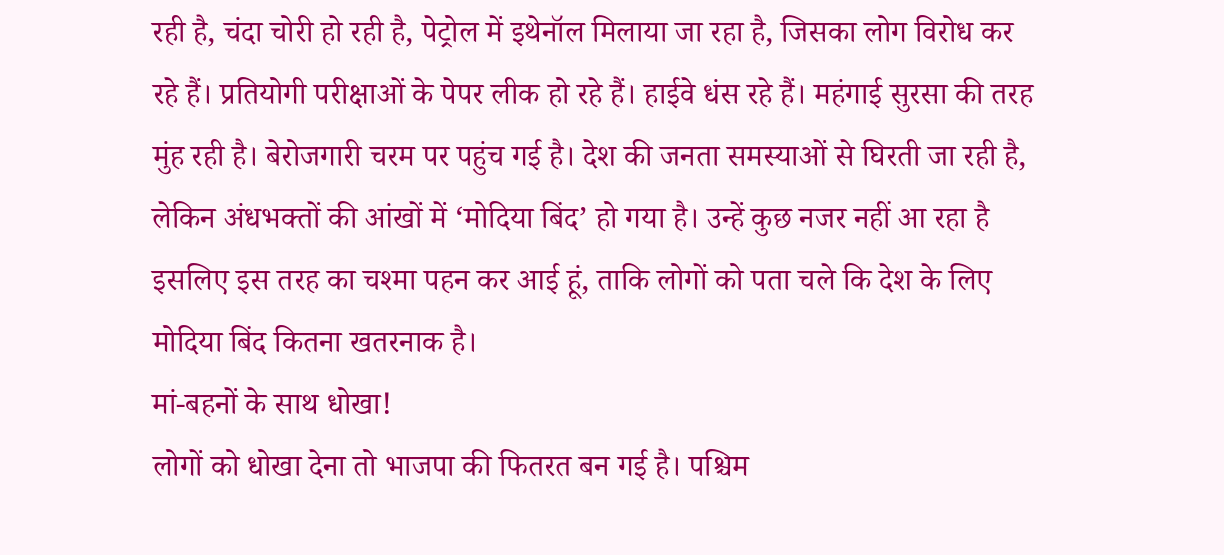रही है, चंदा चोरी हो रही है, पेट्रोल में इथेनॉल मिलाया जा रहा है, जिसका लोग विरोध कर रहे हैं। प्रतियोगी परीक्षाओं के पेपर लीक हो रहे हैं। हाईवे धंस रहे हैं। महंगाई सुरसा की तरह मुंह रही है। बेरोजगारी चरम पर पहुंच गई है। देश की जनता समस्याओं से घिरती जा रही है, लेकिन अंधभक्तों की आंखों में ‘मोदिया बिंद’ हो गया है। उन्हें कुछ नजर नहीं आ रहा है इसलिए इस तरह का चश्मा पहन कर आई हूं, ताकि लोगों को पता चले कि देश के लिए मोदिया बिंद कितना खतरनाक है।
मां-बहनों के साथ धोखा!
लोगों को धोखा देना तो भाजपा की फितरत बन गई है। पश्चिम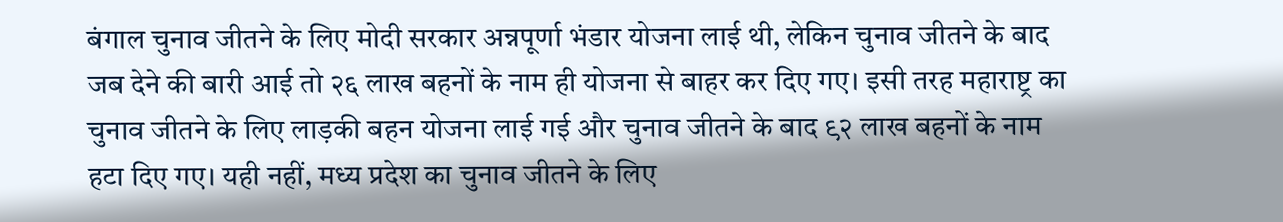बंगाल चुनाव जीतने के लिए मोदी सरकार अन्नपूर्णा भंडार योजना लाई थी, लेकिन चुनाव जीतने के बाद जब देने की बारी आई तो २६ लाख बहनों के नाम ही योजना से बाहर कर दिए गए। इसी तरह महाराष्ट्र का चुनाव जीतने के लिए लाड़की बहन योजना लाई गई और चुनाव जीतने के बाद ९२ लाख बहनों के नाम हटा दिए गए। यही नहीं, मध्य प्रदेश का चुनाव जीतने के लिए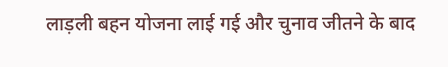लाड़ली बहन योजना लाई गई और चुनाव जीतने के बाद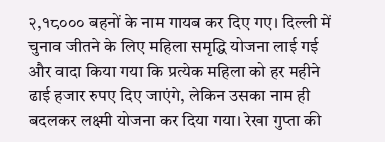२,१८००० बहनों के नाम गायब कर दिए गए। दिल्ली में चुनाव जीतने के लिए महिला समृद्धि योजना लाई गई और वादा किया गया कि प्रत्येक महिला को हर महीने ढाई हजार रुपए दिए जाएंगे, लेकिन उसका नाम ही बदलकर लक्ष्मी योजना कर दिया गया। रेखा गुप्ता की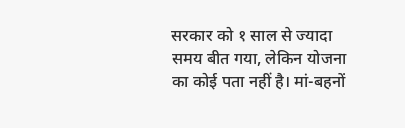सरकार को १ साल से ज्यादा समय बीत गया, लेकिन योजना का कोई पता नहीं है। मां-बहनों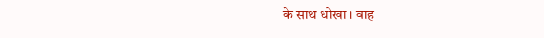के साथ धोखा। वाह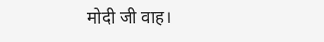मोदी जी वाह।